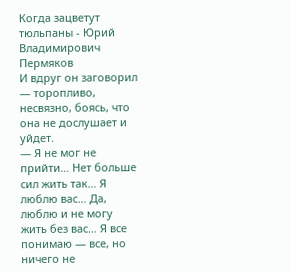Когда зацветут тюльпаны - Юрий Владимирович Пермяков
И вдруг он заговорил — торопливо, несвязно, боясь, что она не дослушает и уйдет.
— Я не мог не прийти… Нет больше сил жить так… Я люблю вас… Да, люблю и не могу жить без вас… Я все понимаю — все, но ничего не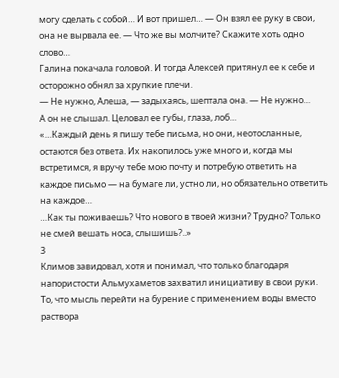могу сделать с собой… И вот пришел… — Он взял ее руку в свои, она не вырвала ее. — Что же вы молчите? Скажите хоть одно слово…
Галина покачала головой. И тогда Алексей притянул ее к себе и осторожно обнял за хрупкие плечи.
— Не нужно, Алеша, — задыхаясь, шептала она. — Не нужно…
А он не слышал. Целовал ее губы, глаза, лоб…
«…Каждый день я пишу тебе письма, но они, неотосланные, остаются без ответа. Их накопилось уже много и, когда мы встретимся, я вручу тебе мою почту и потребую ответить на каждое письмо — на бумаге ли, устно ли, но обязательно ответить на каждое…
…Как ты поживаешь? Что нового в твоей жизни? Трудно? Только не смей вешать носа, слышишь?..»
3
Климов завидовал, хотя и понимал, что только благодаря напористости Альмухаметов захватил инициативу в свои руки. То, что мысль перейти на бурение с применением воды вместо раствора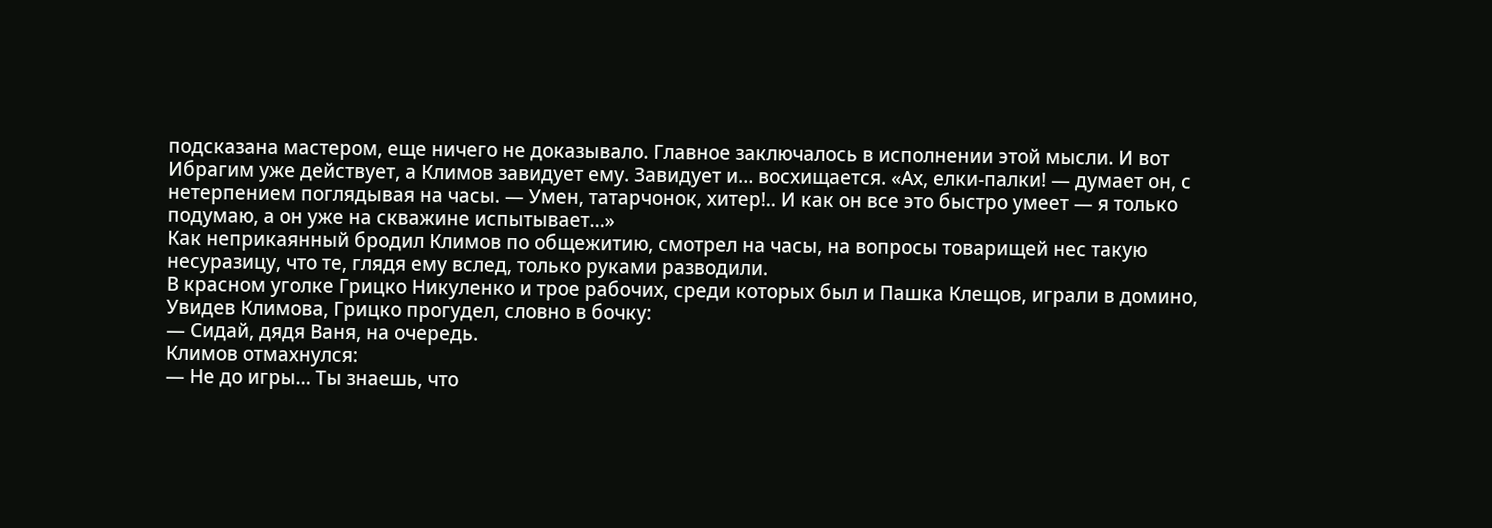подсказана мастером, еще ничего не доказывало. Главное заключалось в исполнении этой мысли. И вот Ибрагим уже действует, а Климов завидует ему. Завидует и… восхищается. «Ах, елки-палки! — думает он, с нетерпением поглядывая на часы. — Умен, татарчонок, хитер!.. И как он все это быстро умеет — я только подумаю, а он уже на скважине испытывает…»
Как неприкаянный бродил Климов по общежитию, смотрел на часы, на вопросы товарищей нес такую несуразицу, что те, глядя ему вслед, только руками разводили.
В красном уголке Грицко Никуленко и трое рабочих, среди которых был и Пашка Клещов, играли в домино, Увидев Климова, Грицко прогудел, словно в бочку:
— Сидай, дядя Ваня, на очередь.
Климов отмахнулся:
— Не до игры… Ты знаешь, что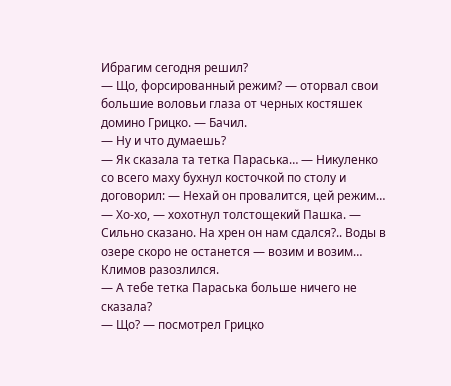Ибрагим сегодня решил?
— Що, форсированный режим? — оторвал свои большие воловьи глаза от черных костяшек домино Грицко. — Бачил.
— Ну и что думаешь?
— Як сказала та тетка Параська… — Никуленко со всего маху бухнул косточкой по столу и договорил: — Нехай он провалится, цей режим…
— Хо-хо, — хохотнул толстощекий Пашка. — Сильно сказано. На хрен он нам сдался?.. Воды в озере скоро не останется — возим и возим…
Климов разозлился.
— А тебе тетка Параська больше ничего не сказала?
— Що? — посмотрел Грицко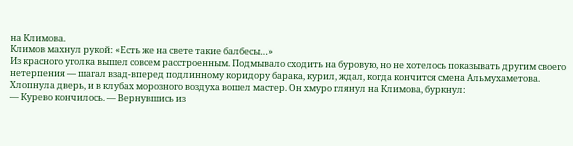на Климова.
Климов махнул рукой: «Есть же на свете такие балбесы…»
Из красного уголка вышел совсем расстроенным. Подмывало сходить на буровую, но не хотелось показывать другим своего нетерпения — шагал взад-вперед подлинному коридору барака, курил, ждал, когда кончится смена Альмухаметова.
Хлопнула дверь, и в клубах морозного воздуха вошел мастер. Он хмуро глянул на Климова, буркнул:
— Курево кончилось. — Вернувшись из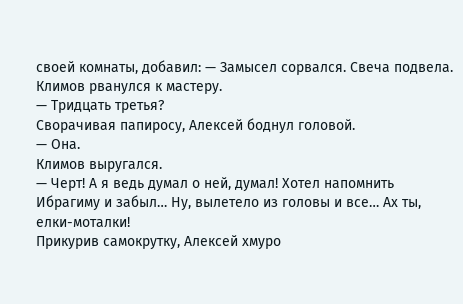своей комнаты, добавил: — Замысел сорвался. Свеча подвела.
Климов рванулся к мастеру.
— Тридцать третья?
Сворачивая папиросу, Алексей боднул головой.
— Она.
Климов выругался.
— Черт! А я ведь думал о ней, думал! Хотел напомнить Ибрагиму и забыл… Ну, вылетело из головы и все… Ах ты, елки-моталки!
Прикурив самокрутку, Алексей хмуро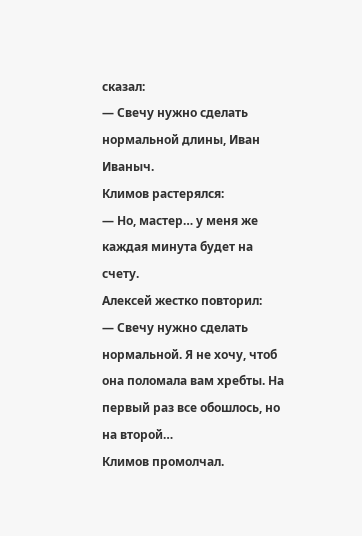сказал:
— Свечу нужно сделать нормальной длины, Иван Иваныч.
Климов растерялся:
— Но, мастер… у меня же каждая минута будет на счету.
Алексей жестко повторил:
— Свечу нужно сделать нормальной. Я не хочу, чтоб она поломала вам хребты. На первый раз все обошлось, но на второй…
Климов промолчал.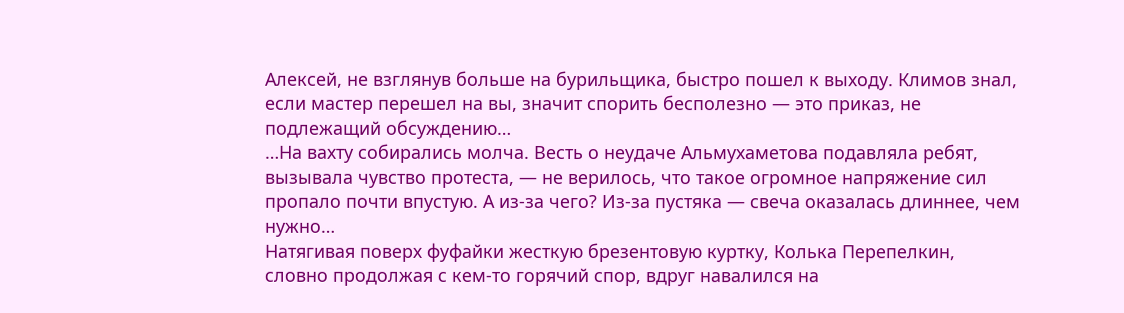Алексей, не взглянув больше на бурильщика, быстро пошел к выходу. Климов знал, если мастер перешел на вы, значит спорить бесполезно — это приказ, не подлежащий обсуждению…
…На вахту собирались молча. Весть о неудаче Альмухаметова подавляла ребят, вызывала чувство протеста, — не верилось, что такое огромное напряжение сил пропало почти впустую. А из-за чего? Из-за пустяка — свеча оказалась длиннее, чем нужно…
Натягивая поверх фуфайки жесткую брезентовую куртку, Колька Перепелкин, словно продолжая с кем-то горячий спор, вдруг навалился на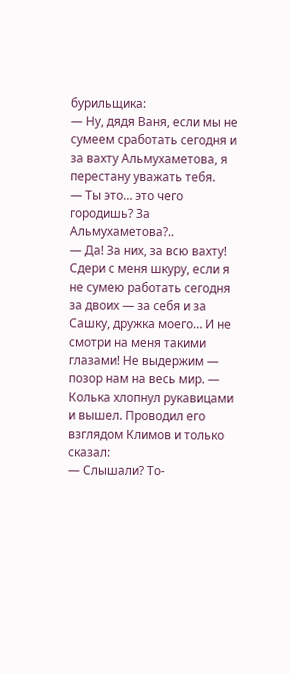бурильщика:
— Ну, дядя Ваня, если мы не сумеем сработать сегодня и за вахту Альмухаметова, я перестану уважать тебя.
— Ты это… это чего городишь? За Альмухаметова?..
— Да! За них, за всю вахту! Сдери с меня шкуру, если я не сумею работать сегодня за двоих — за себя и за Сашку, дружка моего… И не смотри на меня такими глазами! Не выдержим — позор нам на весь мир. — Колька хлопнул рукавицами и вышел. Проводил его взглядом Климов и только сказал:
— Слышали? То-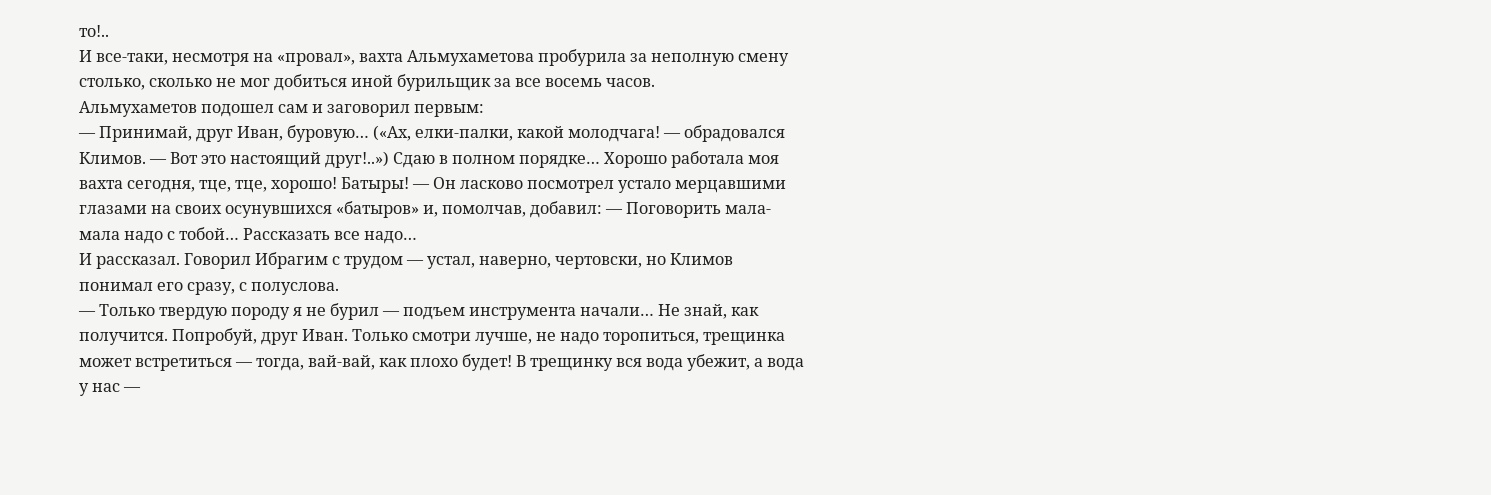то!..
И все-таки, несмотря на «провал», вахта Альмухаметова пробурила за неполную смену столько, сколько не мог добиться иной бурильщик за все восемь часов.
Альмухаметов подошел сам и заговорил первым:
— Принимай, друг Иван, буровую… («Ах, елки-палки, какой молодчага! — обрадовался Климов. — Вот это настоящий друг!..») Сдаю в полном порядке… Хорошо работала моя вахта сегодня, тце, тце, хорошо! Батыры! — Он ласково посмотрел устало мерцавшими глазами на своих осунувшихся «батыров» и, помолчав, добавил: — Поговорить мала-мала надо с тобой… Рассказать все надо…
И рассказал. Говорил Ибрагим с трудом — устал, наверно, чертовски, но Климов понимал его сразу, с полуслова.
— Только твердую породу я не бурил — подъем инструмента начали… Не знай, как получится. Попробуй, друг Иван. Только смотри лучше, не надо торопиться, трещинка может встретиться — тогда, вай-вай, как плохо будет! В трещинку вся вода убежит, а вода у нас —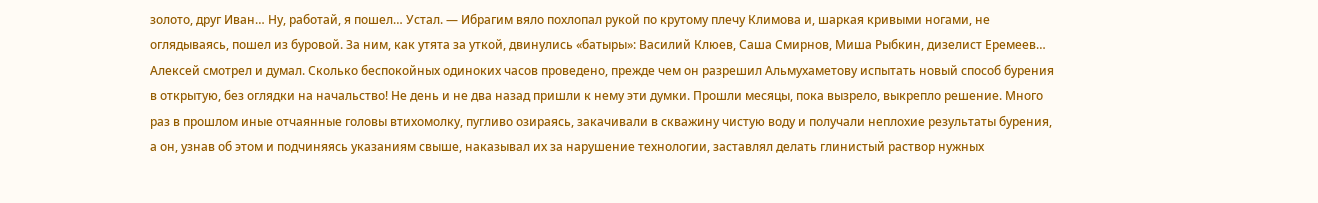золото, друг Иван… Ну, работай, я пошел… Устал. — Ибрагим вяло похлопал рукой по крутому плечу Климова и, шаркая кривыми ногами, не оглядываясь, пошел из буровой. За ним, как утята за уткой, двинулись «батыры»: Василий Клюев, Саша Смирнов, Миша Рыбкин, дизелист Еремеев…
Алексей смотрел и думал. Сколько беспокойных одиноких часов проведено, прежде чем он разрешил Альмухаметову испытать новый способ бурения в открытую, без оглядки на начальство! Не день и не два назад пришли к нему эти думки. Прошли месяцы, пока вызрело, выкрепло решение. Много раз в прошлом иные отчаянные головы втихомолку, пугливо озираясь, закачивали в скважину чистую воду и получали неплохие результаты бурения, а он, узнав об этом и подчиняясь указаниям свыше, наказывал их за нарушение технологии, заставлял делать глинистый раствор нужных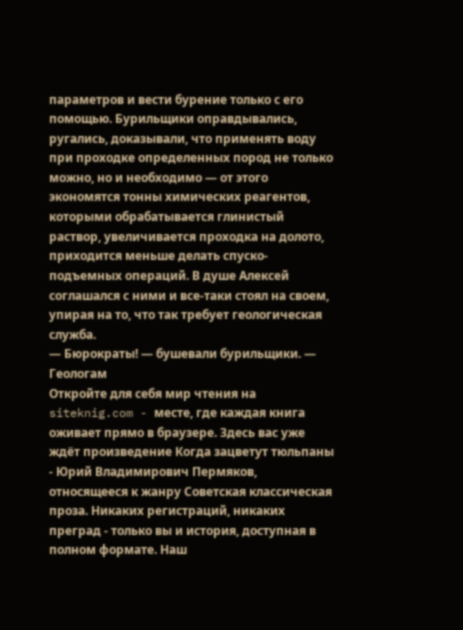параметров и вести бурение только с его помощью. Бурильщики оправдывались, ругались, доказывали, что применять воду при проходке определенных пород не только можно, но и необходимо — от этого экономятся тонны химических реагентов, которыми обрабатывается глинистый раствор, увеличивается проходка на долото, приходится меньше делать спуско-подъемных операций. В душе Алексей соглашался с ними и все-таки стоял на своем, упирая на то, что так требует геологическая служба.
— Бюрократы! — бушевали бурильщики. — Геологам
Откройте для себя мир чтения на siteknig.com - месте, где каждая книга оживает прямо в браузере. Здесь вас уже ждёт произведение Когда зацветут тюльпаны - Юрий Владимирович Пермяков, относящееся к жанру Советская классическая проза. Никаких регистраций, никаких преград - только вы и история, доступная в полном формате. Наш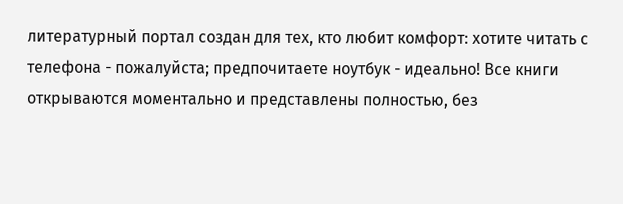литературный портал создан для тех, кто любит комфорт: хотите читать с телефона - пожалуйста; предпочитаете ноутбук - идеально! Все книги открываются моментально и представлены полностью, без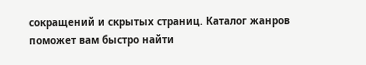сокращений и скрытых страниц. Каталог жанров поможет вам быстро найти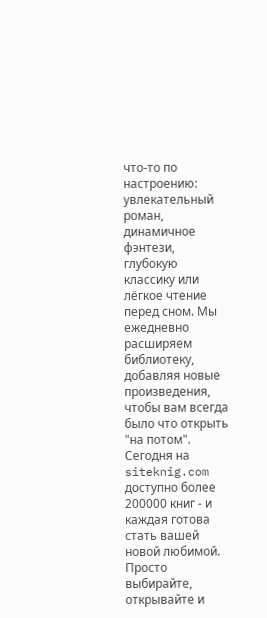что-то по настроению: увлекательный роман, динамичное фэнтези, глубокую классику или лёгкое чтение перед сном. Мы ежедневно расширяем библиотеку, добавляя новые произведения, чтобы вам всегда было что открыть "на потом". Сегодня на siteknig.com доступно более 200000 книг - и каждая готова стать вашей новой любимой. Просто выбирайте, открывайте и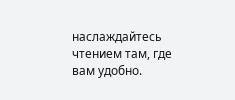наслаждайтесь чтением там, где вам удобно.